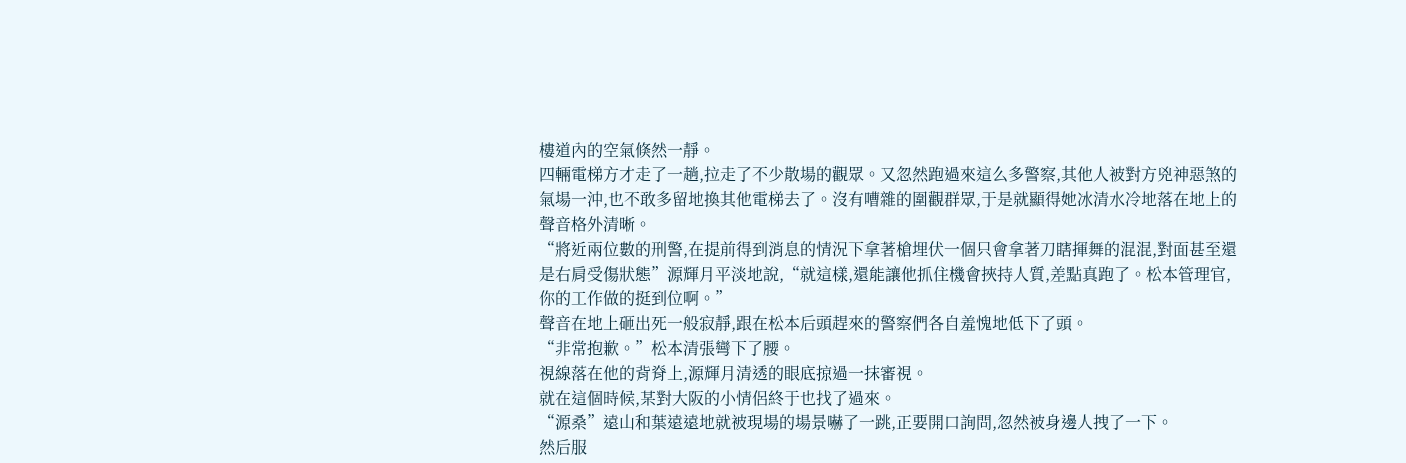樓道內的空氣倏然一靜。
四輛電梯方才走了一趟,拉走了不少散場的觀眾。又忽然跑過來這么多警察,其他人被對方兇神惡煞的氣場一沖,也不敢多留地換其他電梯去了。沒有嘈雜的圍觀群眾,于是就顯得她冰清水冷地落在地上的聲音格外清晰。
“將近兩位數的刑警,在提前得到消息的情況下拿著槍埋伏一個只會拿著刀瞎揮舞的混混,對面甚至還是右肩受傷狀態”源輝月平淡地說,“就這樣,還能讓他抓住機會挾持人質,差點真跑了。松本管理官,你的工作做的挺到位啊。”
聲音在地上砸出死一般寂靜,跟在松本后頭趕來的警察們各自羞愧地低下了頭。
“非常抱歉。”松本清張彎下了腰。
視線落在他的背脊上,源輝月清透的眼底掠過一抹審視。
就在這個時候,某對大阪的小情侶終于也找了過來。
“源桑”遠山和葉遠遠地就被現場的場景嚇了一跳,正要開口詢問,忽然被身邊人拽了一下。
然后服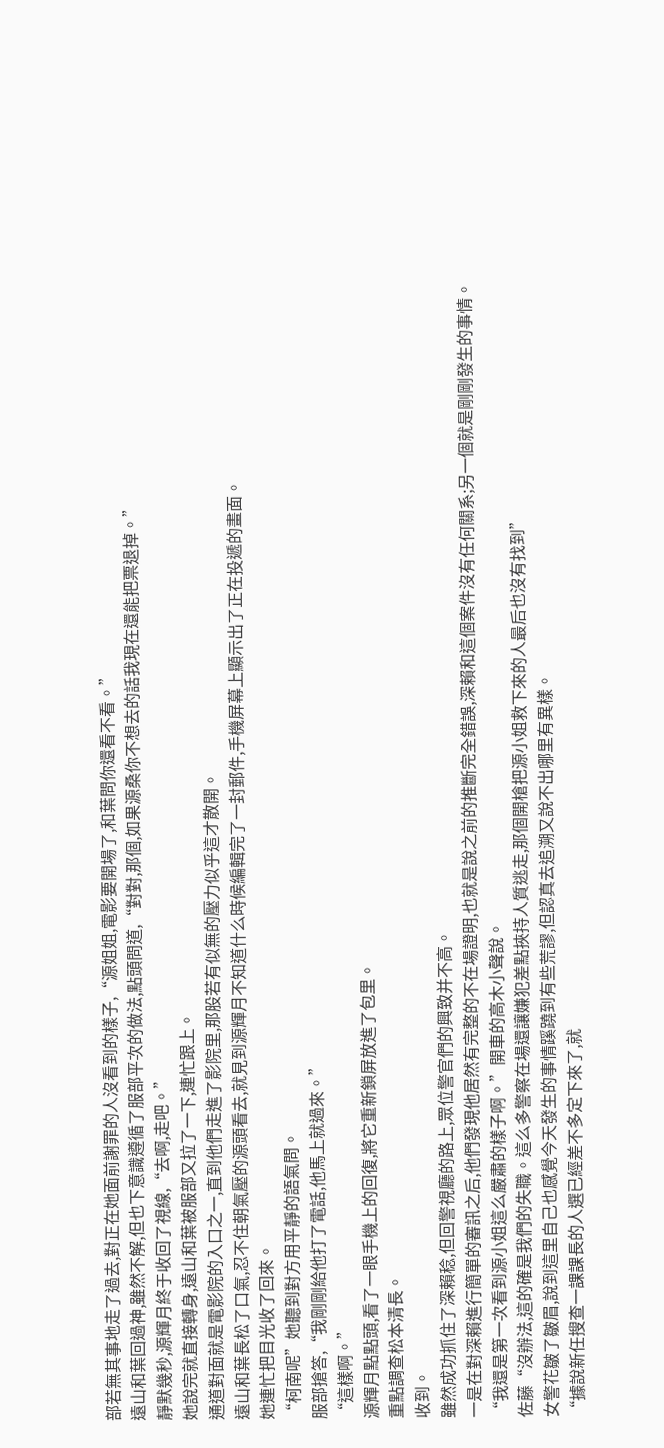部若無其事地走了過去,對正在她面前謝罪的人沒看到的樣子,“源姐姐,電影要開場了,和葉問你還看不看。”
遠山和葉回過神,雖然不解,但也下意識遵循了服部平次的做法,點頭問道,“對對,那個,如果源桑你不想去的話我現在還能把票退掉。”
靜默幾秒,源輝月終于收回了視線,“去啊,走吧。”
她說完就直接轉身,遠山和葉被服部又拉了一下,連忙跟上。
通道對面就是電影院的入口之一,直到他們走進了影院里,那股若有似無的壓力似乎這才散開。
遠山和葉長松了口氣,忍不住朝氣壓的源頭看去,就見到源輝月不知道什么時候編輯完了一封郵件,手機屏幕上顯示出了正在投遞的畫面。
她連忙把目光收了回來。
“柯南呢”她聽到對方用平靜的語氣問。
服部搶答,“我剛剛給他打了電話,他馬上就過來。”
“這樣啊。”
源輝月點點頭,看了一眼手機上的回復,將它重新鎖屏放進了包里。
重點調查松本清長。
收到。
雖然成功抓住了深賴稔,但回警視廳的路上,眾位警官們的興致并不高。
一是在對深賴進行簡單的審訊之后,他們發現他居然有完整的不在場證明,也就是說之前的推斷完全錯誤,深賴和這個案件沒有任何關系;另一個就是剛剛發生的事情。
“我還是第一次看到源小姐這么嚴肅的樣子啊。”開車的高木小聲說。
佐藤“沒辦法,這的確是我們的失職。這么多警察在場還讓嫌犯差點挾持人質逃走,那個開槍把源小姐救下來的人最后也沒有找到”
女警花皺了皺眉,說到這里自己也感覺今天發生的事情蹊蹺到有些荒謬,但認真去追溯又說不出哪里有異樣。
“據說新任搜查一課課長的人選已經差不多定下來了,就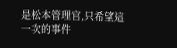是松本管理官,只希望這一次的事件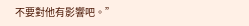不要對他有影響吧。”